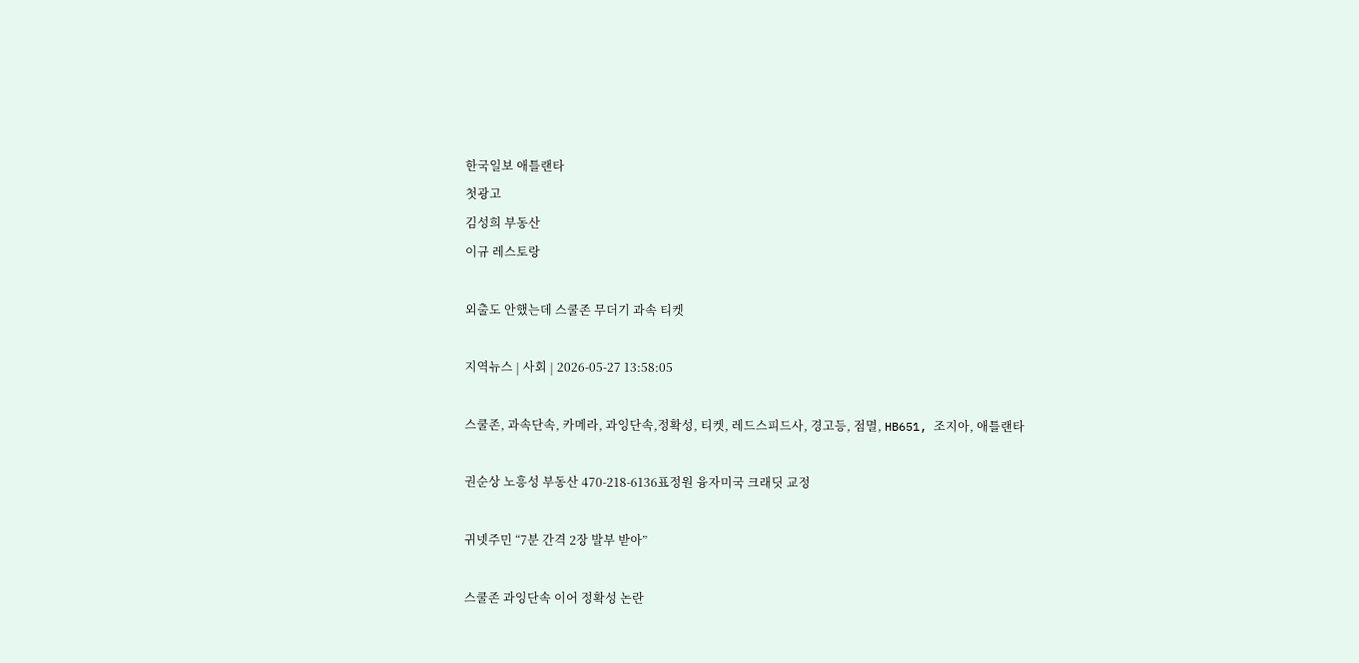한국일보 애틀랜타
첫광고
김성희 부동산
이규 레스토랑

외출도 안했는데 스쿨존 무더기 과속 티켓

지역뉴스 | 사회 | 2026-05-27 13:58:05

스쿨존, 과속단속, 카메라, 과잉단속,정확성, 티켓, 레드스피드사, 경고등, 점멸, HB651, 조지아, 애틀랜타

권순상 노흥성 부동산 470-218-6136표정원 융자미국 크래딧 교정

귀넷주민 “7분 간격 2장 발부 받아”

스쿨존 과잉단속 이어 정확성 논란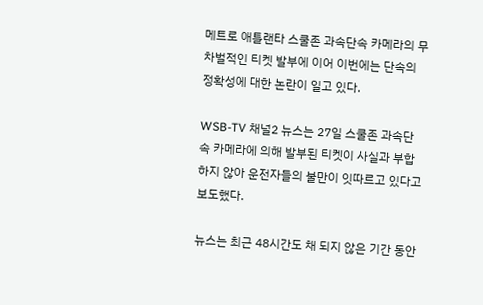메트로 애틀랜타 스쿨존 과속단속 카메라의 무차벌적인 티켓 발부에 이어 이번에는 단속의 정확성에 대한 논란이 일고 있다.

WSB-TV 채널2 뉴스는 27일 스쿨존 과속단속 카메라에 의해 발부된 티켓이 사실과 부합하지 않아 운전자들의 불만이 잇따르고 있다고 보도했다.

뉴스는 최근 48시간도 채 되지 않은 기간 동안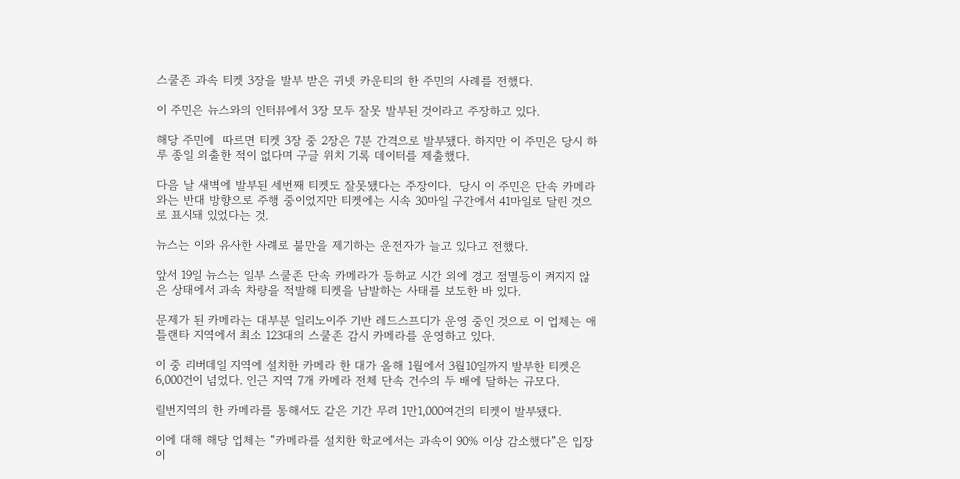스쿨존 과속 티켓 3장을 발부 받은 귀넷 카운티의 한 주민의 사례를 전했다.

이 주민은 뉴스와의 인터뷰에서 3장 모두 잘못 발부된 것이라고 주장하고 있다.

해당 주민에  따르면 티켓 3장 중 2장은 7분 간격으로 발부됐다. 하지만 이 주민은 당시 하루 종일 외출한 적이 없다며 구글 위치 기록 데이터를 제출했다.

다음 날 새벽에 발부된 세번째 티켓도 잘못됐다는 주장이다.  당시 이 주민은 단속 카메라와는 반대 방향으로 주행 중이었지만 티켓에는 시속 30마일 구간에서 41마일로 달린 것으로 표시돼 있었다는 것.

뉴스는 이와 유사한 사례로 불만을 제기하는 운전자가 늘고 있다고 전했다.

앞서 19일 뉴스는 일부 스쿨존 단속 카메라가 등하교 시간 외에 경고 점멸등이 켜지지 않은 상태에서 과속 차량을 적발해 티켓을 남발하는 사태를 보도한 바 있다.

문제가 된 카메라는 대부분 일리노이주 기반 레드스프디가 운영 중인 것으로 이 업체는 애틀랜타 지역에서 최소 123대의 스쿨존 감시 카메라를 운영하고 있다.

이 중 리버데일 지역에 설치한 카메라 한 대가 올해 1월에서 3월10일까지 발부한 티켓은 6,000건이 넘었다. 인근 지역 7개 카메라 전체 단속 건수의 두 배에 달하는 규모다.

릴번지역의 한 카메라를 통해서도 같은 기간 무려 1만1,000여건의 티켓이 발부됐다.

이에 대해 해당 업체는 “카메라를 설치한 학교에서는 과속이 90% 이상 감소했다”은 입장이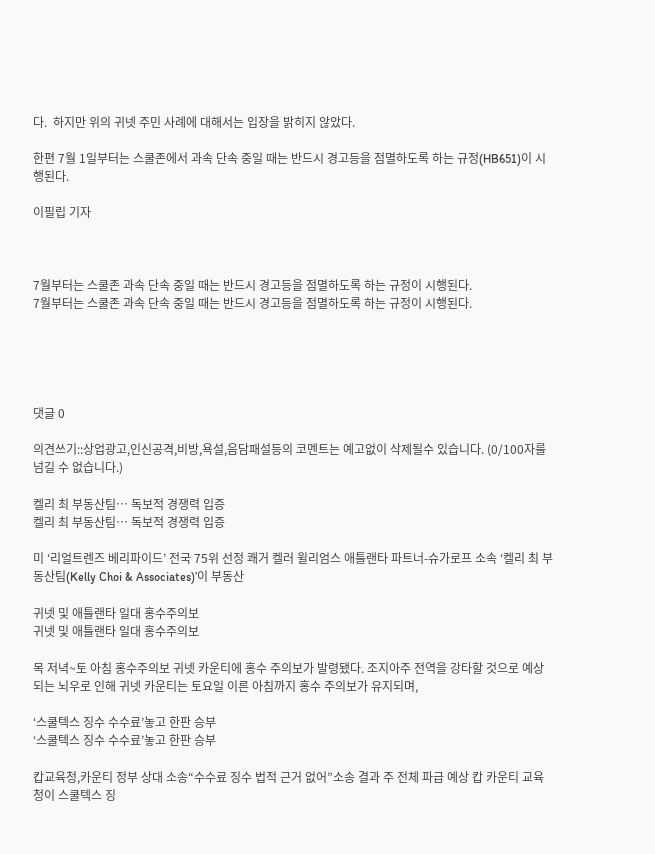다.  하지만 위의 귀넷 주민 사례에 대해서는 입장을 밝히지 않았다.

한편 7월 1일부터는 스쿨존에서 과속 단속 중일 때는 반드시 경고등을 점멸하도록 하는 규정(HB651)이 시행된다.

이필립 기자



7월부터는 스쿨존 과속 단속 중일 때는 반드시 경고등을 점멸하도록 하는 규정이 시행된다.
7월부터는 스쿨존 과속 단속 중일 때는 반드시 경고등을 점멸하도록 하는 규정이 시행된다.





댓글 0

의견쓰기::상업광고,인신공격,비방,욕설,음담패설등의 코멘트는 예고없이 삭제될수 있습니다. (0/100자를 넘길 수 없습니다.)

켈리 최 부동산팀… 독보적 경쟁력 입증
켈리 최 부동산팀… 독보적 경쟁력 입증

미 ‘리얼트렌즈 베리파이드’ 전국 75위 선정 쾌거 켈러 윌리엄스 애틀랜타 파트너-슈가로프 소속 ‘켈리 최 부동산팀(Kelly Choi & Associates)’이 부동산

귀넷 및 애틀랜타 일대 홍수주의보
귀넷 및 애틀랜타 일대 홍수주의보

목 저녁~토 아침 홍수주의보 귀넷 카운티에 홍수 주의보가 발령됐다. 조지아주 전역을 강타할 것으로 예상되는 뇌우로 인해 귀넷 카운티는 토요일 이른 아침까지 홍수 주의보가 유지되며,

‘스쿨텍스 징수 수수료’놓고 한판 승부
‘스쿨텍스 징수 수수료’놓고 한판 승부

캅교육청,카운티 정부 상대 소송“수수료 징수 법적 근거 없어”소송 결과 주 전체 파급 예상 캅 카운티 교육청이 스쿨텍스 징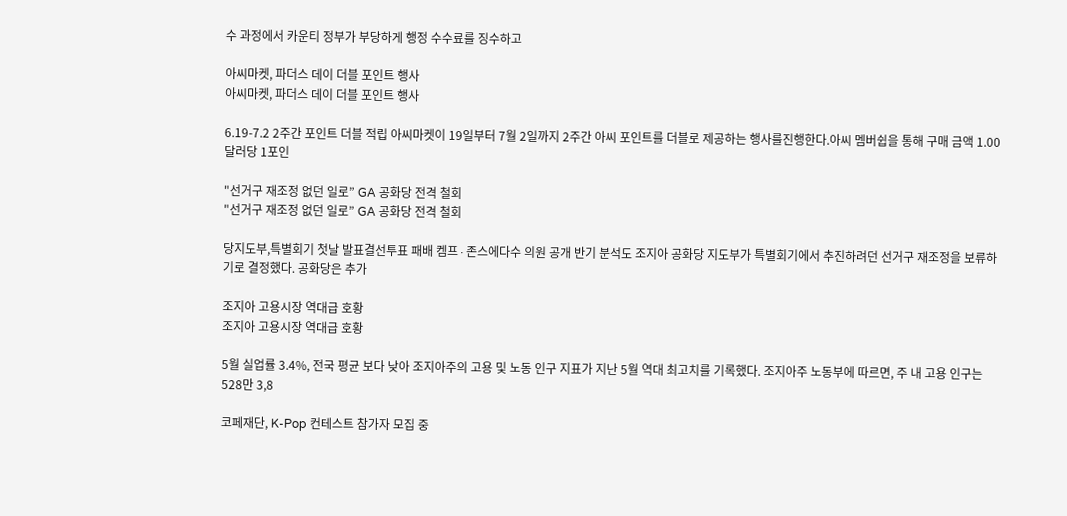수 과정에서 카운티 정부가 부당하게 행정 수수료를 징수하고

아씨마켓, 파더스 데이 더블 포인트 행사
아씨마켓, 파더스 데이 더블 포인트 행사

6.19-7.2 2주간 포인트 더블 적립 아씨마켓이 19일부터 7월 2일까지 2주간 아씨 포인트를 더블로 제공하는 행사를진행한다.아씨 멤버쉽을 통해 구매 금액 1.00달러당 1포인

"선거구 재조정 없던 일로” GA 공화당 전격 철회
"선거구 재조정 없던 일로” GA 공화당 전격 철회

당지도부,특별회기 첫날 발표결선투표 패배 켐프∙존스에다수 의원 공개 반기 분석도 조지아 공화당 지도부가 특별회기에서 추진하려던 선거구 재조정을 보류하기로 결정했다. 공화당은 추가

조지아 고용시장 역대급 호황
조지아 고용시장 역대급 호황

5월 실업률 3.4%, 전국 평균 보다 낮아 조지아주의 고용 및 노동 인구 지표가 지난 5월 역대 최고치를 기록했다. 조지아주 노동부에 따르면, 주 내 고용 인구는 528만 3,8

코페재단, K-Pop 컨테스트 참가자 모집 중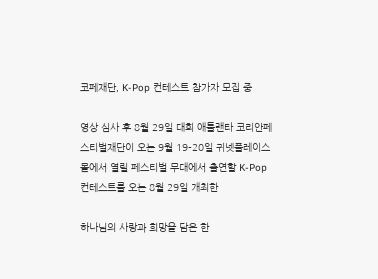코페재단, K-Pop 컨테스트 참가자 모집 중

영상 심사 후 8월 29일 대회 애틀랜타 코리안페스티벌재단이 오는 9월 19-20일 귀넷플레이스 몰에서 열릴 페스티벌 무대에서 출연할 K-Pop 컨테스트를 오는 8월 29일 개최한

하나님의 사랑과 희망을 담은 한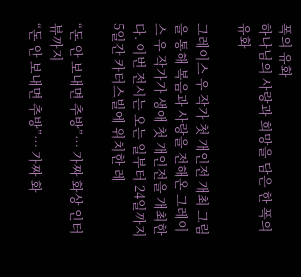폭의 유화
하나님의 사랑과 희망을 담은 한 폭의 유화

그레이스 우 작가 첫 개인전 개최 그림을 통해 복음과 사랑을 전해온 그레이스 우 작가가 생애 첫 개인전을 개최한다. 이번 전시는 오는 일부터 24일까지 5일간 카터스빌에 위치한 레

“돈 안 보내면 추방”… 가짜 화상 인터뷰까지
“돈 안 보내면 추방”… 가짜 화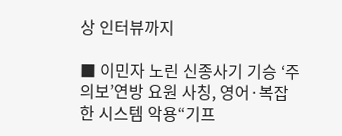상 인터뷰까지

■ 이민자 노린 신종사기 기승 ‘주의보’연방 요원 사칭, 영어·복잡한 시스템 악용“기프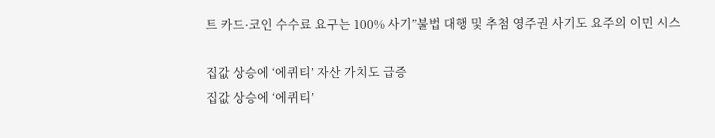트 카드·코인 수수료 요구는 100% 사기”불법 대행 및 추첨 영주권 사기도 요주의 이민 시스

집값 상승에 ‘에퀴티’ 자산 가치도 급증
집값 상승에 ‘에퀴티’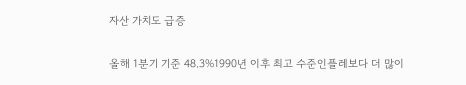자산 가치도 급증

올해 1분기 기준 48.3%1990년 이후 최고 수준인플레보다 더 많이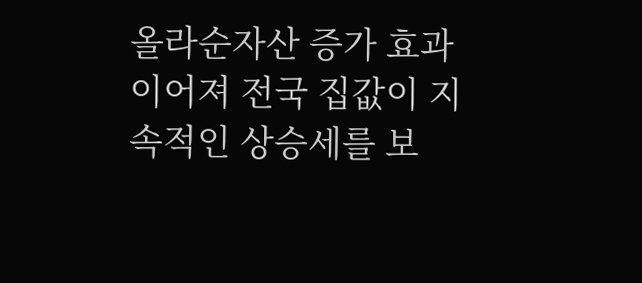올라순자산 증가 효과 이어져 전국 집값이 지속적인 상승세를 보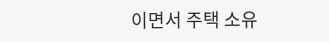이면서 주택 소유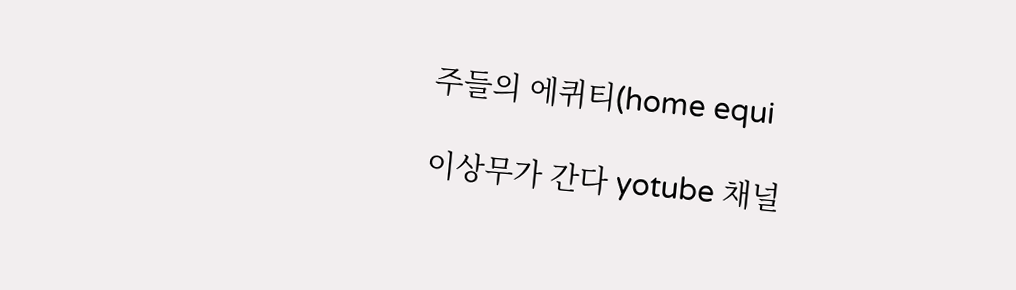주들의 에퀴티(home equi

이상무가 간다 yotube 채널